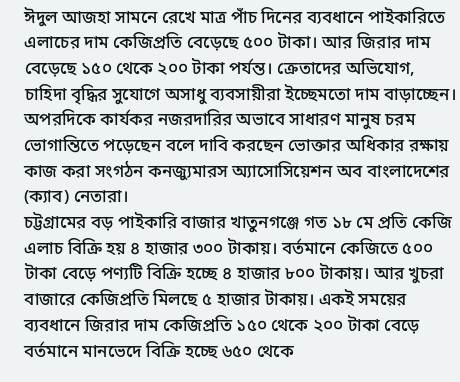ঈদুল আজহা সামনে রেখে মাত্র পাঁচ দিনের ব্যবধানে পাইকারিতে এলাচের দাম কেজিপ্রতি বেড়েছে ৫০০ টাকা। আর জিরার দাম বেড়েছে ১৫০ থেকে ২০০ টাকা পর্যন্ত। ক্রেতাদের অভিযোগ, চাহিদা বৃদ্ধির সুযোগে অসাধু ব্যবসায়ীরা ইচ্ছেমতো দাম বাড়াচ্ছেন। অপরদিকে কার্যকর নজরদারির অভাবে সাধারণ মানুষ চরম ভোগান্তিতে পড়েছেন বলে দাবি করছেন ভোক্তার অধিকার রক্ষায় কাজ করা সংগঠন কনজ্যুমারস অ্যাসোসিয়েশন অব বাংলাদেশের (ক্যাব) নেতারা।
চট্টগ্রামের বড় পাইকারি বাজার খাতুনগঞ্জে গত ১৮ মে প্রতি কেজি এলাচ বিক্রি হয় ৪ হাজার ৩০০ টাকায়। বর্তমানে কেজিতে ৫০০ টাকা বেড়ে পণ্যটি বিক্রি হচ্ছে ৪ হাজার ৮০০ টাকায়। আর খুচরা বাজারে কেজিপ্রতি মিলছে ৫ হাজার টাকায়। একই সময়ের ব্যবধানে জিরার দাম কেজিপ্রতি ১৫০ থেকে ২০০ টাকা বেড়ে বর্তমানে মানভেদে বিক্রি হচ্ছে ৬৫০ থেকে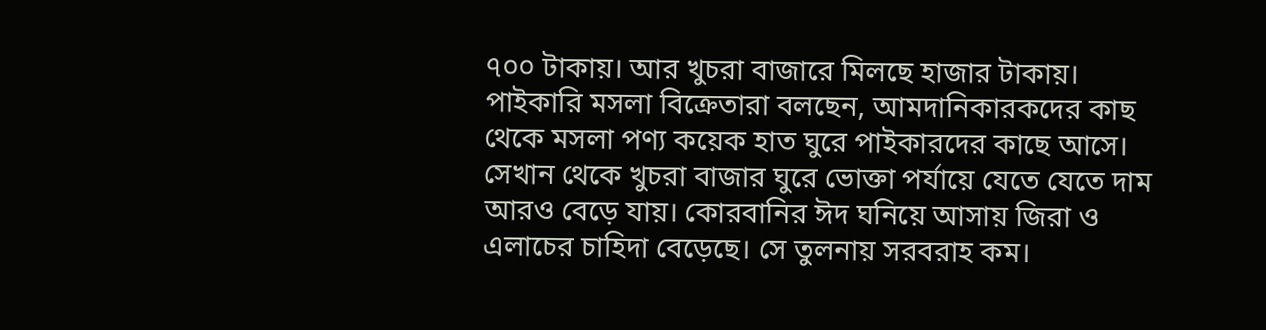৭০০ টাকায়। আর খুচরা বাজারে মিলছে হাজার টাকায়।
পাইকারি মসলা বিক্রেতারা বলছেন, আমদানিকারকদের কাছ থেকে মসলা পণ্য কয়েক হাত ঘুরে পাইকারদের কাছে আসে। সেখান থেকে খুচরা বাজার ঘুরে ভোক্তা পর্যায়ে যেতে যেতে দাম আরও বেড়ে যায়। কোরবানির ঈদ ঘনিয়ে আসায় জিরা ও এলাচের চাহিদা বেড়েছে। সে তুলনায় সরবরাহ কম।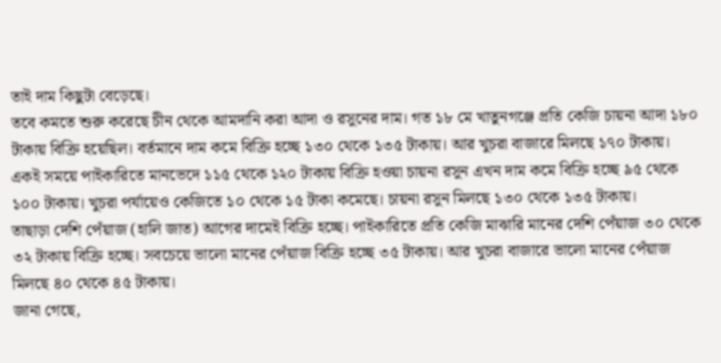তাই দাম কিছুটা বেড়েছে।
তবে কমতে শুরু করেছে চীন থেকে আমদানি করা আদা ও রসুনের দাম। গত ১৮ মে খাতুনগঞ্জে প্রতি কেজি চায়না আদা ১৮০ টাকায় বিক্রি হয়েছিল। বর্তমানে দাম কমে বিক্রি হচ্ছে ১৩০ থেকে ১৩৫ টাকায়। আর খুচরা বাজারে মিলছে ১৭০ টাকায়। একই সময়ে পাইকারিতে মানভেদে ১১৫ থেকে ১২০ টাকায় বিক্রি হওয়া চায়না রসুন এখন দাম কমে বিক্রি হচ্ছে ৯৫ থেকে ১০০ টাকায়। খুচরা পর্যায়েও কেজিতে ১০ থেকে ১৫ টাকা কমেছে। চায়না রসুন মিলছে ১৩০ থেকে ১৩৫ টাকায়।
তাছাড়া দেশি পেঁয়াজ (হালি জাত) আগের দামেই বিক্রি হচ্ছে। পাইকারিতে প্রতি কেজি মাঝারি মানের দেশি পেঁয়াজ ৩০ থেকে ৩২ টাকায় বিক্রি হচ্ছে। সবচেয়ে ভালো মানের পেঁয়াজ বিক্রি হচ্ছে ৩৫ টাকায়। আর খুচরা বাজারে ভালো মানের পেঁয়াজ মিলছে ৪০ থেকে ৪৫ টাকায়।
জানা গেছে,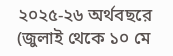২০২৫-২৬ অর্থবছরে (জুলাই থেকে ১০ মে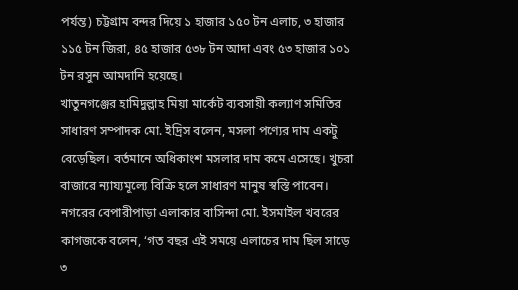পর্যন্ত) চট্টগ্রাম বন্দর দিয়ে ১ হাজার ১৫০ টন এলাচ, ৩ হাজার ১১৫ টন জিরা, ৪৫ হাজার ৫৩৮ টন আদা এবং ৫৩ হাজার ১০১ টন রসুন আমদানি হয়েছে।
খাতুনগঞ্জের হামিদুল্লাহ মিয়া মার্কেট ব্যবসায়ী কল্যাণ সমিতির সাধারণ সম্পাদক মো. ইদ্রিস বলেন, মসলা পণ্যের দাম একটু বেড়েছিল। বর্তমানে অধিকাংশ মসলার দাম কমে এসেছে। খুচরা বাজারে ন্যায্যমূল্যে বিক্রি হলে সাধারণ মানুষ স্বস্তি পাবেন।
নগরের বেপারীপাড়া এলাকার বাসিন্দা মো. ইসমাইল খবরের কাগজকে বলেন, ‘গত বছর এই সময়ে এলাচের দাম ছিল সাড়ে ৩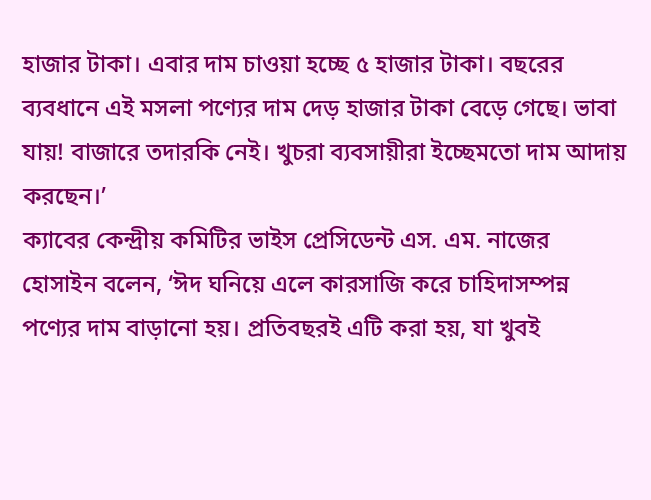হাজার টাকা। এবার দাম চাওয়া হচ্ছে ৫ হাজার টাকা। বছরের ব্যবধানে এই মসলা পণ্যের দাম দেড় হাজার টাকা বেড়ে গেছে। ভাবা যায়! বাজারে তদারকি নেই। খুচরা ব্যবসায়ীরা ইচ্ছেমতো দাম আদায় করছেন।’
ক্যাবের কেন্দ্রীয় কমিটির ভাইস প্রেসিডেন্ট এস. এম. নাজের হোসাইন বলেন, ‘ঈদ ঘনিয়ে এলে কারসাজি করে চাহিদাসম্পন্ন পণ্যের দাম বাড়ানো হয়। প্রতিবছরই এটি করা হয়, যা খুবই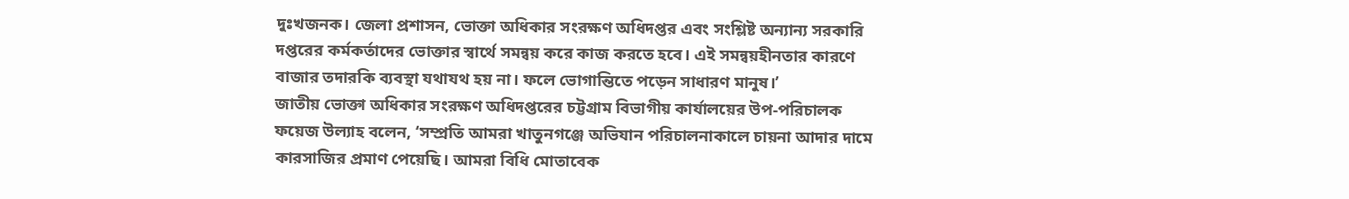দুঃখজনক। জেলা প্রশাসন, ভোক্তা অধিকার সংরক্ষণ অধিদপ্তর এবং সংশ্লিষ্ট অন্যান্য সরকারি দপ্তরের কর্মকর্তাদের ভোক্তার স্বার্থে সমন্বয় করে কাজ করতে হবে। এই সমন্বয়হীনতার কারণে বাজার তদারকি ব্যবস্থা যথাযথ হয় না। ফলে ভোগান্তিতে পড়েন সাধারণ মানুষ।’
জাতীয় ভোক্তা অধিকার সংরক্ষণ অধিদপ্তরের চট্টগ্রাম বিভাগীয় কার্যালয়ের উপ-পরিচালক ফয়েজ উল্যাহ বলেন, ‘সম্প্রতি আমরা খাতুনগঞ্জে অভিযান পরিচালনাকালে চায়না আদার দামে কারসাজির প্রমাণ পেয়েছি। আমরা বিধি মোতাবেক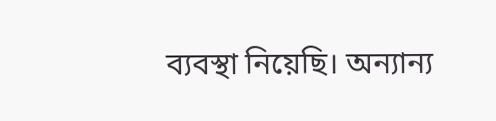ব্যবস্থা নিয়েছি। অন্যান্য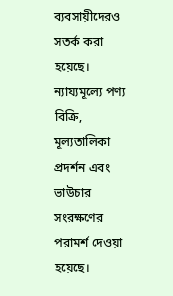ব্যবসায়ীদেরও সতর্ক করা হয়েছে। ন্যায্যমূল্যে পণ্য বিক্রি, মূল্যতালিকা প্রদর্শন এবং ভাউচার সংরক্ষণের পরামর্শ দেওয়া হয়েছে।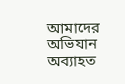আমাদের অভিযান অব্যাহত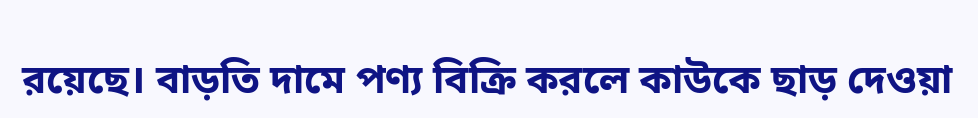রয়েছে। বাড়তি দামে পণ্য বিক্রি করলে কাউকে ছাড় দেওয়া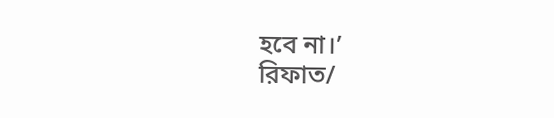হবে না।’
রিফাত/